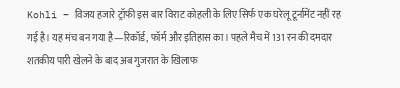Kohli – विजय हजारे ट्रॉफी इस बार विराट कोहली के लिए सिर्फ एक घरेलू टूर्नामेंट नहीं रह गई है। यह मंच बन गया है—रिकॉर्ड, फॉर्म और इतिहास का। पहले मैच में 131 रन की दमदार शतकीय पारी खेलने के बाद अब गुजरात के खिलाफ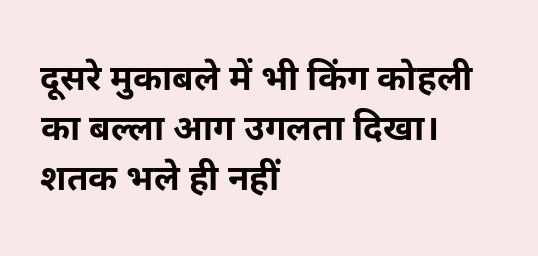दूसरे मुकाबले में भी किंग कोहली का बल्ला आग उगलता दिखा।
शतक भले ही नहीं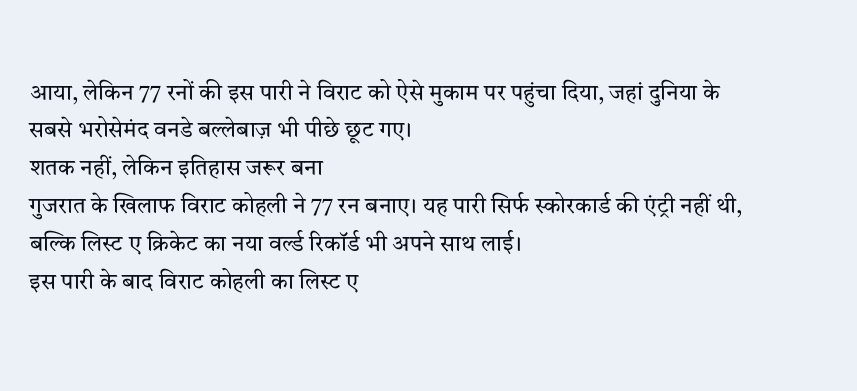आया, लेकिन 77 रनों की इस पारी ने विराट को ऐसे मुकाम पर पहुंचा दिया, जहां दुनिया के सबसे भरोसेमंद वनडे बल्लेबाज़ भी पीछे छूट गए।
शतक नहीं, लेकिन इतिहास जरूर बना
गुजरात के खिलाफ विराट कोहली ने 77 रन बनाए। यह पारी सिर्फ स्कोरकार्ड की एंट्री नहीं थी, बल्कि लिस्ट ए क्रिकेट का नया वर्ल्ड रिकॉर्ड भी अपने साथ लाई।
इस पारी के बाद विराट कोहली का लिस्ट ए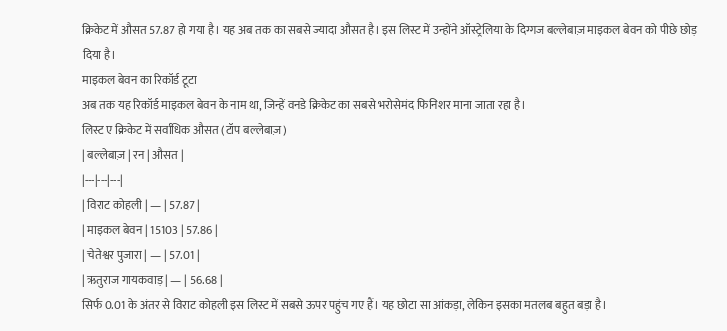क्रिकेट में औसत 57.87 हो गया है। यह अब तक का सबसे ज्यादा औसत है। इस लिस्ट में उन्होंने ऑस्ट्रेलिया के दिग्गज बल्लेबाज़ माइकल बेवन को पीछे छोड़ दिया है।
माइकल बेवन का रिकॉर्ड टूटा
अब तक यह रिकॉर्ड माइकल बेवन के नाम था, जिन्हें वनडे क्रिकेट का सबसे भरोसेमंद फिनिशर माना जाता रहा है।
लिस्ट ए क्रिकेट में सर्वाधिक औसत (टॉप बल्लेबाज़)
| बल्लेबाज़ | रन | औसत |
|---|---|---|
| विराट कोहली | — | 57.87 |
| माइकल बेवन | 15103 | 57.86 |
| चेतेश्वर पुजारा | — | 57.01 |
| ऋतुराज गायकवाड़ | — | 56.68 |
सिर्फ 0.01 के अंतर से विराट कोहली इस लिस्ट में सबसे ऊपर पहुंच गए हैं। यह छोटा सा आंकड़ा, लेकिन इसका मतलब बहुत बड़ा है।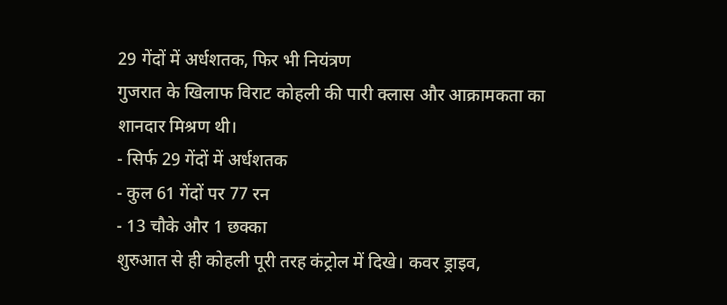29 गेंदों में अर्धशतक, फिर भी नियंत्रण
गुजरात के खिलाफ विराट कोहली की पारी क्लास और आक्रामकता का शानदार मिश्रण थी।
- सिर्फ 29 गेंदों में अर्धशतक
- कुल 61 गेंदों पर 77 रन
- 13 चौके और 1 छक्का
शुरुआत से ही कोहली पूरी तरह कंट्रोल में दिखे। कवर ड्राइव,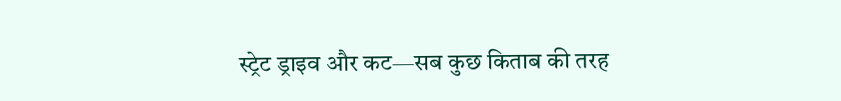स्ट्रेट ड्राइव और कट—सब कुछ किताब की तरह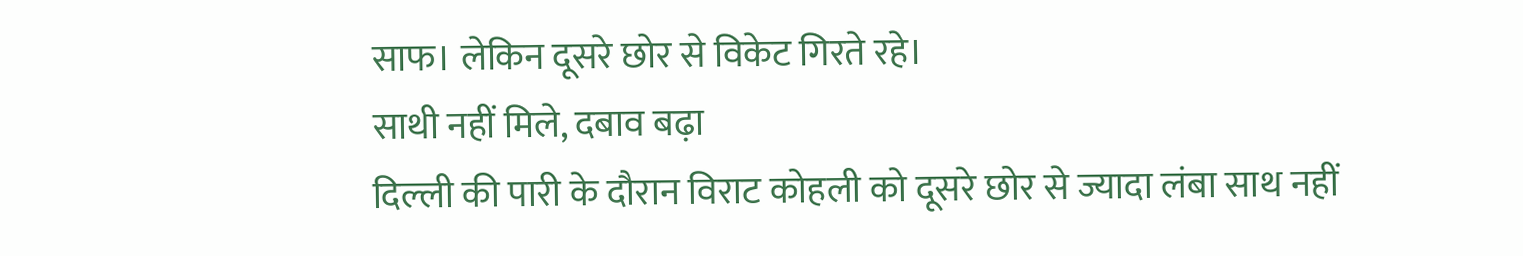साफ। लेकिन दूसरे छोर से विकेट गिरते रहे।
साथी नहीं मिले, दबाव बढ़ा
दिल्ली की पारी के दौरान विराट कोहली को दूसरे छोर से ज्यादा लंबा साथ नहीं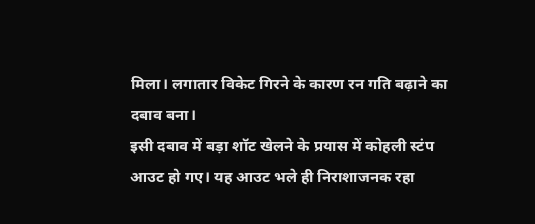मिला। लगातार विकेट गिरने के कारण रन गति बढ़ाने का दबाव बना।
इसी दबाव में बड़ा शॉट खेलने के प्रयास में कोहली स्टंप आउट हो गए। यह आउट भले ही निराशाजनक रहा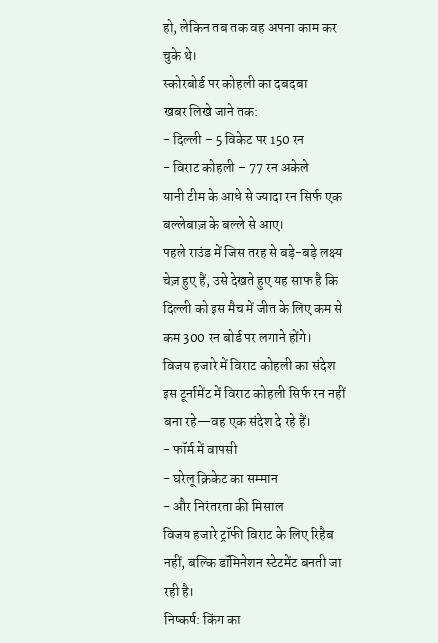हो, लेकिन तब तक वह अपना काम कर चुके थे।
स्कोरबोर्ड पर कोहली का दबदबा
खबर लिखे जाने तक:
- दिल्ली – 5 विकेट पर 150 रन
- विराट कोहली – 77 रन अकेले
यानी टीम के आधे से ज्यादा रन सिर्फ एक बल्लेबाज़ के बल्ले से आए।
पहले राउंड में जिस तरह से बड़े-बड़े लक्ष्य चेज़ हुए हैं, उसे देखते हुए यह साफ है कि दिल्ली को इस मैच में जीत के लिए कम से कम 300 रन बोर्ड पर लगाने होंगे।
विजय हजारे में विराट कोहली का संदेश
इस टूर्नामेंट में विराट कोहली सिर्फ रन नहीं बना रहे—वह एक संदेश दे रहे हैं।
- फॉर्म में वापसी
- घरेलू क्रिकेट का सम्मान
- और निरंतरता की मिसाल
विजय हजारे ट्रॉफी विराट के लिए रिहैब नहीं, बल्कि डॉमिनेशन स्टेटमेंट बनती जा रही है।
निष्कर्ष: किंग का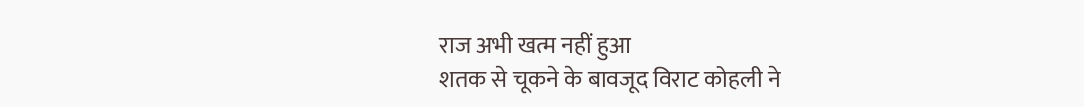राज अभी खत्म नहीं हुआ
शतक से चूकने के बावजूद विराट कोहली ने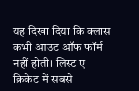यह दिखा दिया कि क्लास कभी आउट ऑफ फॉर्म नहीं होती। लिस्ट ए क्रिकेट में सबसे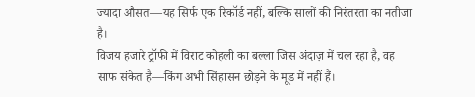ज्यादा औसत—यह सिर्फ एक रिकॉर्ड नहीं, बल्कि सालों की निरंतरता का नतीजा है।
विजय हजारे ट्रॉफी में विराट कोहली का बल्ला जिस अंदाज़ में चल रहा है, वह साफ संकेत है—किंग अभी सिंहासन छोड़ने के मूड में नहीं हैं।